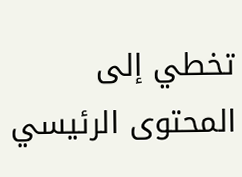تخطي إلى المحتوى الرئيسي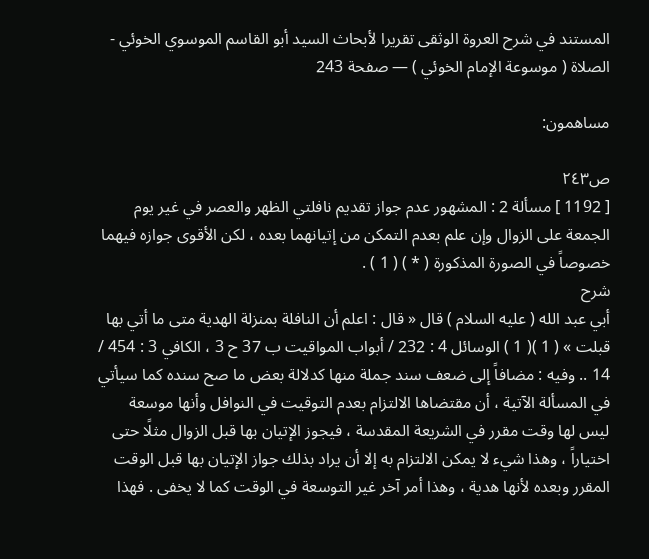المستند في شرح العروة الوثقى تقريرا لأبحاث السيد أبو القاسم الموسوي الخوئي - الصلاة ( موسوعة الإمام الخوئي ) — صفحة 243

مساهمون:

ص٢٤٣
[ 1192 ] مسألة 2 : المشهور عدم جواز تقديم نافلتي الظهر والعصر في غير يوم الجمعة على الزوال وإن علم بعدم التمكن من إتيانهما بعده ، لكن الأقوى جوازه فيهما خصوصاً في الصورة المذكورة ( * ) ( 1 ) .
شرح
أبي عبد الله ( عليه السلام ) قال « قال : اعلم أن النافلة بمنزلة الهدية متى ما أتي بها قبلت » ( 1 )( 1 ) الوسائل 4 : 232 / أبواب المواقيت ب 37 ح 3 ، الكافي 3 : 454 / 14 .. وفيه : مضافاً إلى ضعف سند جملة منها كدلالة بعض ما صح سنده كما سيأتي في المسألة الآتية ، أن مقتضاها الالتزام بعدم التوقيت في النوافل وأنها موسعة ليس لها وقت مقرر في الشريعة المقدسة ، فيجوز الإتيان بها قبل الزوال مثلًا حتى اختياراً ، وهذا شيء لا يمكن الالتزام به إلا أن يراد بذلك جواز الإتيان بها قبل الوقت المقرر وبعده لأنها هدية ، وهذا أمر آخر غير التوسعة في الوقت كما لا يخفى . فهذا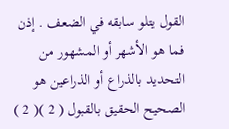القول يتلو سابقه في الضعف . إذن فما هو الأشهر أو المشهور من التحديد بالذراع أو الذراعين هو الصحيح الحقيق بالقبول ( 2 )( 2 )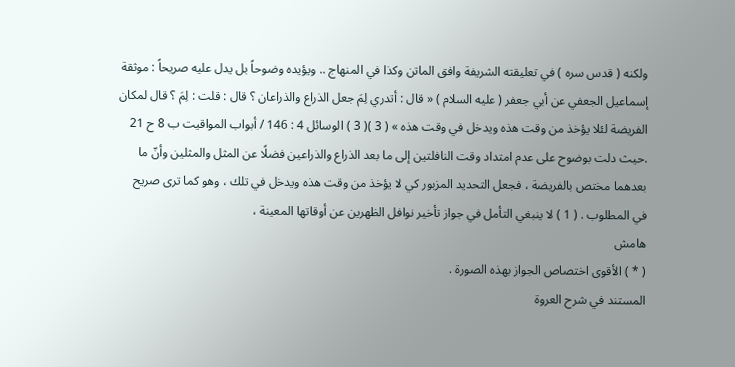ولكنه ( قدس سره ) في تعليقته الشريفة وافق الماتن وكذا في المنهاج .. ويؤيده وضوحاً بل يدل عليه صريحاً : موثقة إسماعيل الجعفي عن أبي جعفر ( عليه السلام ) « قال : أتدري لِمَ جعل الذراع والذراعان ؟ قال : قلت : لِمَ ؟ قال لمكان الفريضة لئلا يؤخذ من وقت هذه ويدخل في وقت هذه » ( 3 )( 3 ) الوسائل 4 : 146 / أبواب المواقيت ب 8 ح 21 .حيث دلت بوضوح على عدم امتداد وقت النافلتين إلى ما بعد الذراع والذراعين فضلًا عن المثل والمثلين وأنّ ما بعدهما مختص بالفريضة ، فجعل التحديد المزبور كي لا يؤخذ من وقت هذه ويدخل في تلك ، وهو كما ترى صريح في المطلوب . ( 1 ) لا ينبغي التأمل في جواز تأخير نوافل الظهرين عن أوقاتها المعينة ،
هامش
( * ) الأقوى اختصاص الجواز بهذه الصورة .
المستند في شرح العروة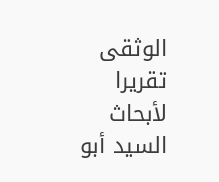الوثقى تقريرا لأبحاث السيد أبو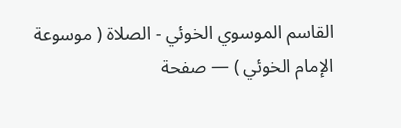القاسم الموسوي الخوئي - الصلاة ( موسوعة الإمام الخوئي ) — صفحة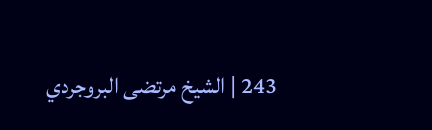243 | الشيخ مرتضى البروجردي